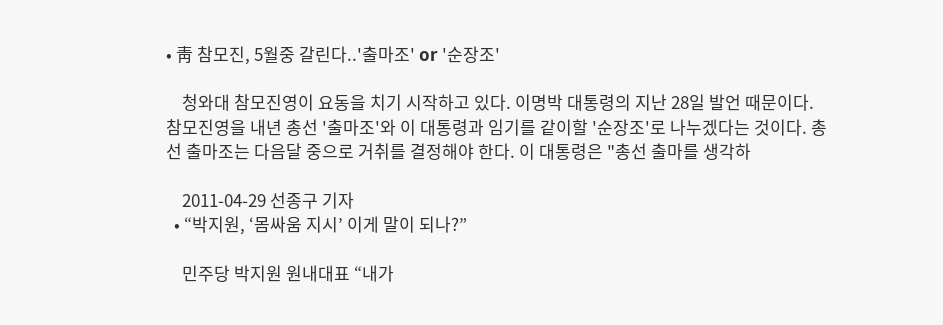• 靑 참모진, 5월중 갈린다..'출마조' or '순장조'

    청와대 참모진영이 요동을 치기 시작하고 있다. 이명박 대통령의 지난 28일 발언 때문이다. 참모진영을 내년 총선 '출마조'와 이 대통령과 임기를 같이할 '순장조'로 나누겠다는 것이다. 총선 출마조는 다음달 중으로 거취를 결정해야 한다. 이 대통령은 "총선 출마를 생각하

    2011-04-29 선종구 기자
  • “박지원, ‘몸싸움 지시’ 이게 말이 되나?”

    민주당 박지원 원내대표 “내가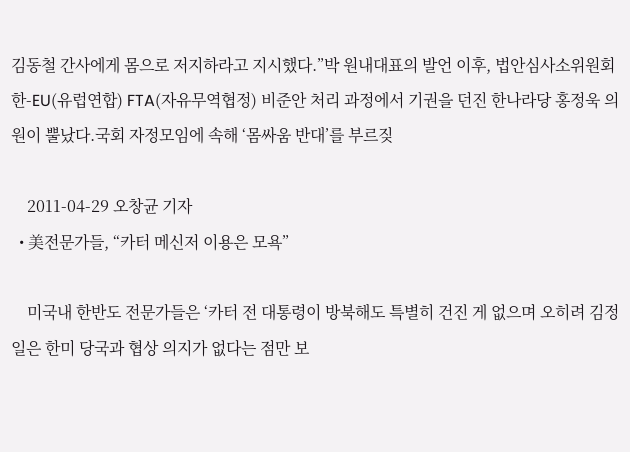김동철 간사에게 몸으로 저지하라고 지시했다.”박 원내대표의 발언 이후, 법안심사소위원회 한-EU(유럽연합) FTA(자유무역협정) 비준안 처리 과정에서 기권을 던진 한나라당 홍정욱 의원이 뿔났다.국회 자정모임에 속해 ‘몸싸움 반대’를 부르짖

    2011-04-29 오창균 기자
  • 美전문가들, “카터 메신저 이용은 모욕”

    미국내 한반도 전문가들은 ‘카터 전 대통령이 방북해도 특별히 건진 게 없으며 오히려 김정일은 한미 당국과 협상 의지가 없다는 점만 보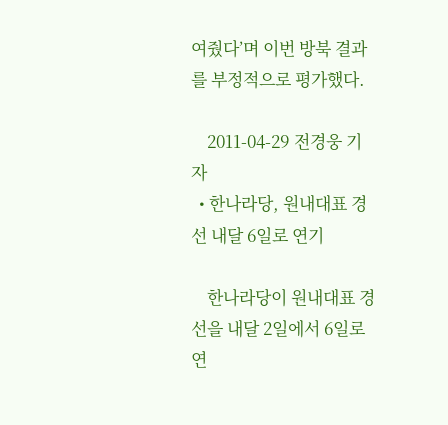여줬다’며 이번 방북 결과를 부정적으로 평가했다.

    2011-04-29 전경웅 기자
  • 한나라당, 원내대표 경선 내달 6일로 연기

    한나라당이 원내대표 경선을 내달 2일에서 6일로 연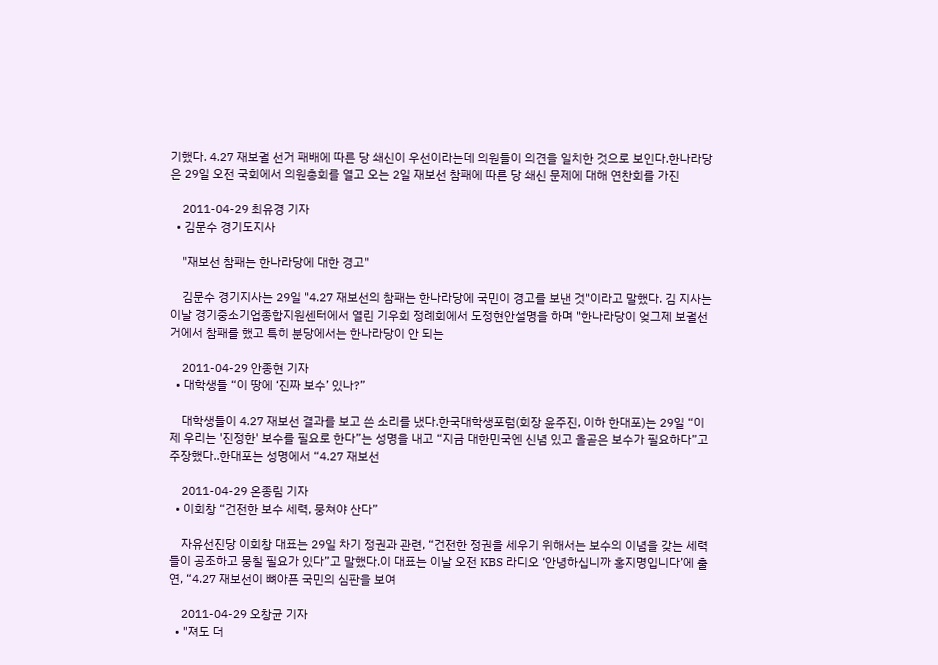기했다. 4.27 재보궐 선거 패배에 따른 당 쇄신이 우선이라는데 의원들이 의견을 일치한 것으로 보인다.한나라당은 29일 오전 국회에서 의원총회를 열고 오는 2일 재보선 참패에 따른 당 쇄신 문제에 대해 연찬회를 가진

    2011-04-29 최유경 기자
  • 김문수 경기도지사

    "재보선 참패는 한나라당에 대한 경고"

    김문수 경기지사는 29일 "4.27 재보선의 참패는 한나라당에 국민이 경고를 보낸 것"이라고 말했다. 김 지사는 이날 경기중소기업종합지원센터에서 열린 기우회 정례회에서 도정현안설명을 하며 "한나라당이 엊그제 보궐선거에서 참패를 했고 특히 분당에서는 한나라당이 안 되는

    2011-04-29 안종현 기자
  • 대학생들 “이 땅에 ‘진짜 보수’ 있나?”

    대학생들이 4.27 재보선 결과를 보고 쓴 소리를 냈다.한국대학생포럼(회장 윤주진, 이하 한대포)는 29일 “이제 우리는 '진정한' 보수를 필요로 한다”는 성명을 내고 “지금 대한민국엔 신념 있고 올곧은 보수가 필요하다”고 주장했다..한대포는 성명에서 “4.27 재보선

    2011-04-29 온종림 기자
  • 이회창 “건전한 보수 세력, 뭉쳐야 산다”

    자유선진당 이회창 대표는 29일 차기 정권과 관련, “건전한 정권을 세우기 위해서는 보수의 이념을 갖는 세력들이 공조하고 뭉칠 필요가 있다”고 말했다.이 대표는 이날 오전 KBS 라디오 ‘안녕하십니까 홍지명입니다’에 출연, “4.27 재보선이 뼈아픈 국민의 심판을 보여

    2011-04-29 오창균 기자
  • "져도 더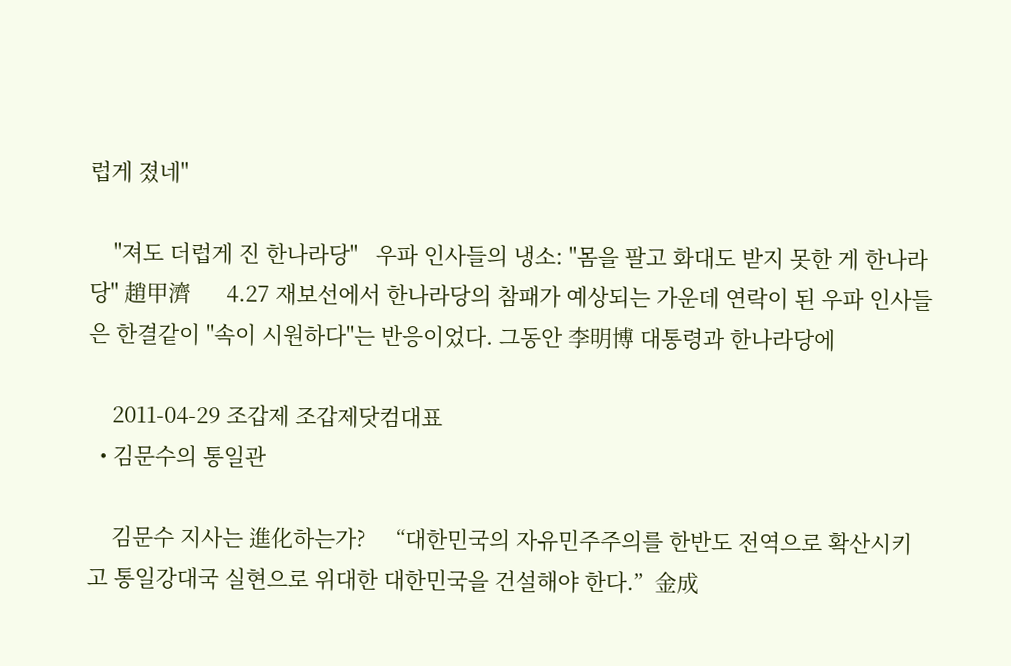럽게 졌네"

    "져도 더럽게 진 한나라당"   우파 인사들의 냉소: "몸을 팔고 화대도 받지 못한 게 한나라당" 趙甲濟      4.27 재보선에서 한나라당의 참패가 예상되는 가운데 연락이 된 우파 인사들은 한결같이 "속이 시원하다"는 반응이었다. 그동안 李明博 대통령과 한나라당에

    2011-04-29 조갑제 조갑제닷컴대표
  • 김문수의 통일관

    김문수 지사는 進化하는가?     “대한민국의 자유민주주의를 한반도 전역으로 확산시키고 통일강대국 실현으로 위대한 대한민국을 건설해야 한다.”  金成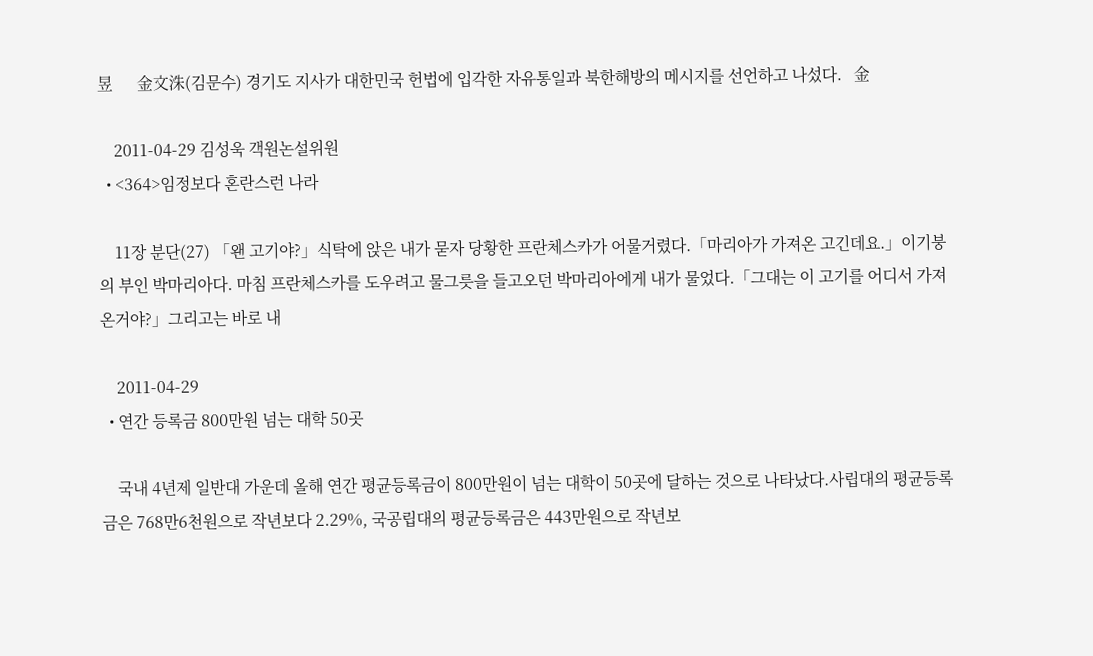昱      金文洙(김문수) 경기도 지사가 대한민국 헌법에 입각한 자유통일과 북한해방의 메시지를 선언하고 나섰다.   金

    2011-04-29 김성욱 객원논설위원
  • <364>임정보다 혼란스런 나라

    11장 분단(27) 「왠 고기야?」식탁에 앉은 내가 묻자 당황한 프란체스카가 어물거렸다.「마리아가 가져온 고긴데요.」이기붕의 부인 박마리아다. 마침 프란체스카를 도우려고 물그릇을 들고오던 박마리아에게 내가 물었다.「그대는 이 고기를 어디서 가져온거야?」그리고는 바로 내

    2011-04-29
  • 연간 등록금 800만원 넘는 대학 50곳

    국내 4년제 일반대 가운데 올해 연간 평균등록금이 800만원이 넘는 대학이 50곳에 달하는 것으로 나타났다.사립대의 평균등록금은 768만6천원으로 작년보다 2.29%, 국공립대의 평균등록금은 443만원으로 작년보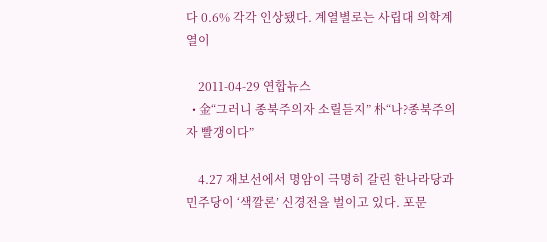다 0.6% 각각 인상됐다. 계열별로는 사립대 의학계열이

    2011-04-29 연합뉴스
  • 金“그러니 종북주의자 소릴듣지” 朴“나?종북주의자 빨갱이다”

    4.27 재보선에서 명암이 극명히 갈린 한나라당과 민주당이 ‘색깔론’ 신경전을 벌이고 있다. 포문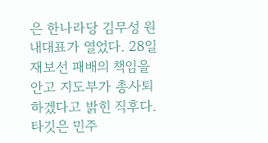은 한나라당 김무성 원내대표가 열었다. 28일 재보선 패배의 책임을 안고 지도부가 총사퇴하겠다고 밝힌 직후다. 타깃은 민주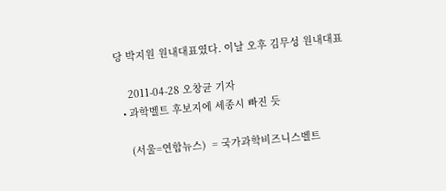당 박지원 원내대표였다. 이날 오후 김무성 원내대표

    2011-04-28 오창균 기자
  • 과학벨트 후보지에 세종시 빠진 듯

    (서울=연합뉴스)  = 국가과학비즈니스벨트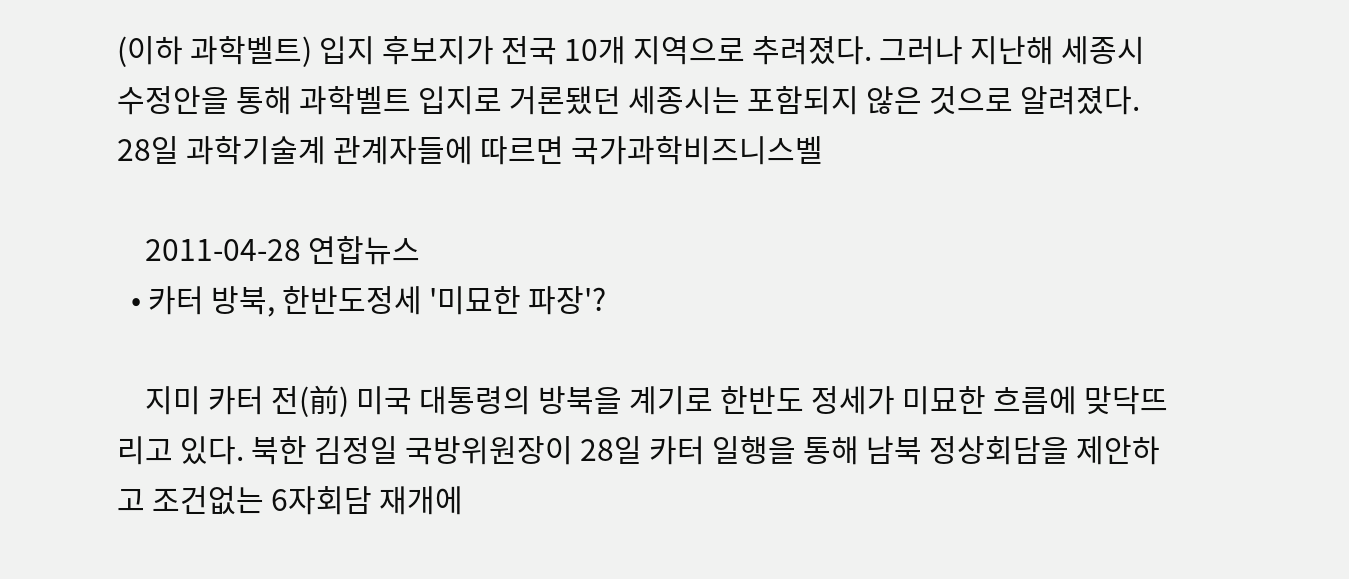(이하 과학벨트) 입지 후보지가 전국 10개 지역으로 추려졌다. 그러나 지난해 세종시 수정안을 통해 과학벨트 입지로 거론됐던 세종시는 포함되지 않은 것으로 알려졌다. 28일 과학기술계 관계자들에 따르면 국가과학비즈니스벨

    2011-04-28 연합뉴스
  • 카터 방북, 한반도정세 '미묘한 파장'?

    지미 카터 전(前) 미국 대통령의 방북을 계기로 한반도 정세가 미묘한 흐름에 맞닥뜨리고 있다. 북한 김정일 국방위원장이 28일 카터 일행을 통해 남북 정상회담을 제안하고 조건없는 6자회담 재개에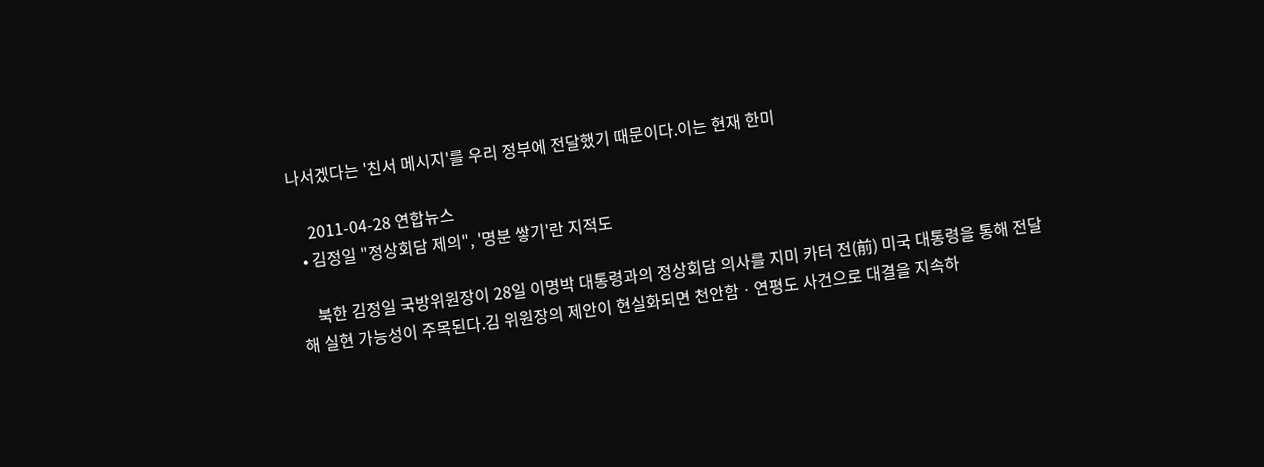나서겠다는 '친서 메시지'를 우리 정부에 전달했기 때문이다.이는 현재 한미

    2011-04-28 연합뉴스
  • 김정일 "정상회담 제의", '명분 쌓기'란 지적도

    북한 김정일 국방위원장이 28일 이명박 대통령과의 정상회담 의사를 지미 카터 전(前) 미국 대통령을 통해 전달해 실현 가능성이 주목된다.김 위원장의 제안이 현실화되면 천안함ㆍ연평도 사건으로 대결을 지속하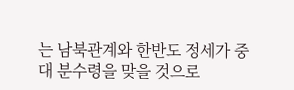는 남북관계와 한반도 정세가 중대 분수령을 맞을 것으로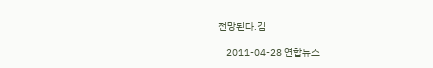전망된다.김

    2011-04-28 연합뉴스